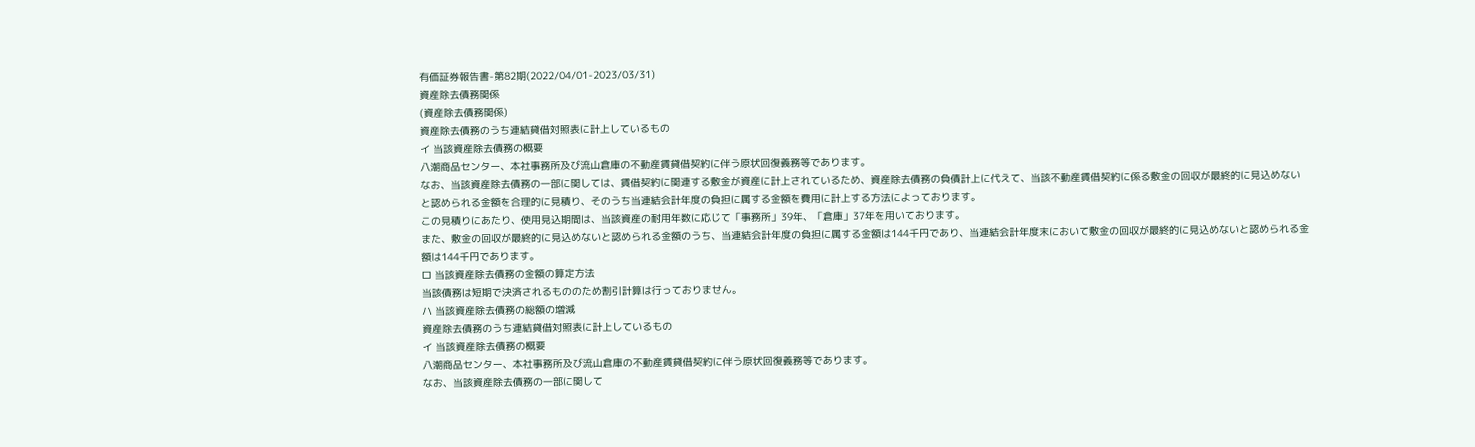有価証券報告書-第82期(2022/04/01-2023/03/31)
資産除去債務関係
(資産除去債務関係)
資産除去債務のうち連結貸借対照表に計上しているもの
イ 当該資産除去債務の概要
八潮商品センター、本社事務所及び流山倉庫の不動産賃貸借契約に伴う原状回復義務等であります。
なお、当該資産除去債務の一部に関しては、賃借契約に関連する敷金が資産に計上されているため、資産除去債務の負債計上に代えて、当該不動産賃借契約に係る敷金の回収が最終的に見込めないと認められる金額を合理的に見積り、そのうち当連結会計年度の負担に属する金額を費用に計上する方法によっております。
この見積りにあたり、使用見込期間は、当該資産の耐用年数に応じて「事務所」39年、「倉庫」37年を用いております。
また、敷金の回収が最終的に見込めないと認められる金額のうち、当連結会計年度の負担に属する金額は144千円であり、当連結会計年度末において敷金の回収が最終的に見込めないと認められる金額は144千円であります。
ロ 当該資産除去債務の金額の算定方法
当該債務は短期で決済されるもののため割引計算は行っておりません。
ハ 当該資産除去債務の総額の増減
資産除去債務のうち連結貸借対照表に計上しているもの
イ 当該資産除去債務の概要
八潮商品センター、本社事務所及び流山倉庫の不動産賃貸借契約に伴う原状回復義務等であります。
なお、当該資産除去債務の一部に関して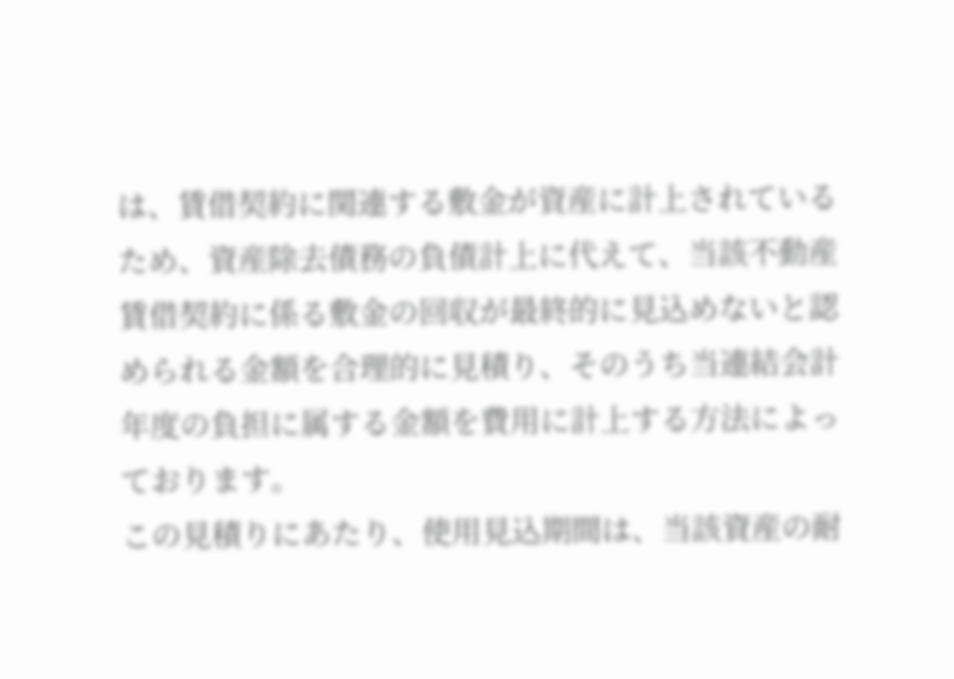は、賃借契約に関連する敷金が資産に計上されているため、資産除去債務の負債計上に代えて、当該不動産賃借契約に係る敷金の回収が最終的に見込めないと認められる金額を合理的に見積り、そのうち当連結会計年度の負担に属する金額を費用に計上する方法によっております。
この見積りにあたり、使用見込期間は、当該資産の耐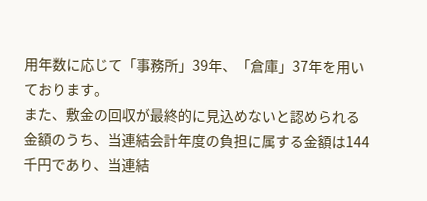用年数に応じて「事務所」39年、「倉庫」37年を用いております。
また、敷金の回収が最終的に見込めないと認められる金額のうち、当連結会計年度の負担に属する金額は144千円であり、当連結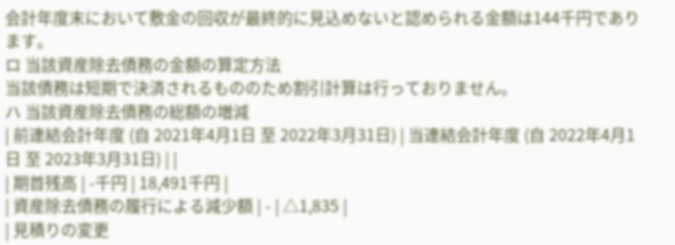会計年度末において敷金の回収が最終的に見込めないと認められる金額は144千円であります。
ロ 当該資産除去債務の金額の算定方法
当該債務は短期で決済されるもののため割引計算は行っておりません。
ハ 当該資産除去債務の総額の増減
| 前連結会計年度 (自 2021年4月1日 至 2022年3月31日) | 当連結会計年度 (自 2022年4月1日 至 2023年3月31日) | |
| 期首残高 | -千円 | 18,491千円 |
| 資産除去債務の履行による減少額 | - | △1,835 |
| 見積りの変更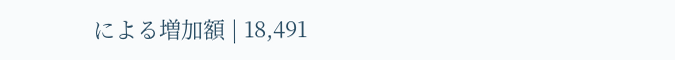による増加額 | 18,491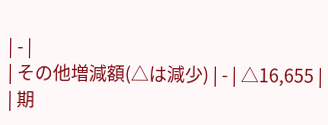| - |
| その他増減額(△は減少) | - | △16,655 |
| 期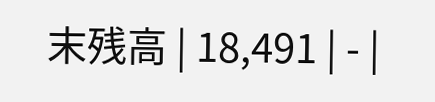末残高 | 18,491 | - |